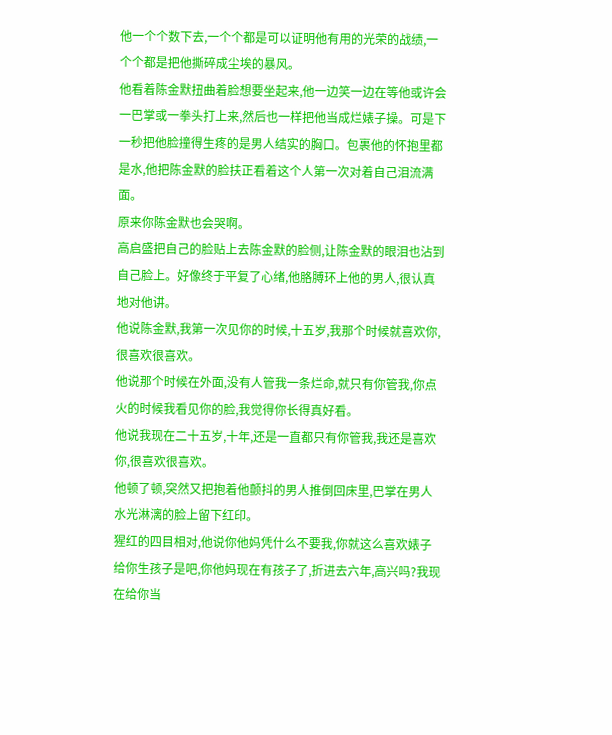他一个个数下去,一个个都是可以证明他有用的光荣的战绩,一个个都是把他撕碎成尘埃的暴风。
他看着陈金默扭曲着脸想要坐起来,他一边笑一边在等他或许会一巴掌或一拳头打上来,然后也一样把他当成烂婊子操。可是下一秒把他脸撞得生疼的是男人结实的胸口。包裹他的怀抱里都是水,他把陈金默的脸扶正看着这个人第一次对着自己泪流满面。
原来你陈金默也会哭啊。
高启盛把自己的脸贴上去陈金默的脸侧,让陈金默的眼泪也沾到自己脸上。好像终于平复了心绪,他胳膊环上他的男人,很认真地对他讲。
他说陈金默,我第一次见你的时候,十五岁,我那个时候就喜欢你,很喜欢很喜欢。
他说那个时候在外面,没有人管我一条烂命,就只有你管我,你点火的时候我看见你的脸,我觉得你长得真好看。
他说我现在二十五岁,十年,还是一直都只有你管我,我还是喜欢你,很喜欢很喜欢。
他顿了顿,突然又把抱着他颤抖的男人推倒回床里,巴掌在男人水光淋漓的脸上留下红印。
猩红的四目相对,他说你他妈凭什么不要我,你就这么喜欢婊子给你生孩子是吧,你他妈现在有孩子了,折进去六年,高兴吗?我现在给你当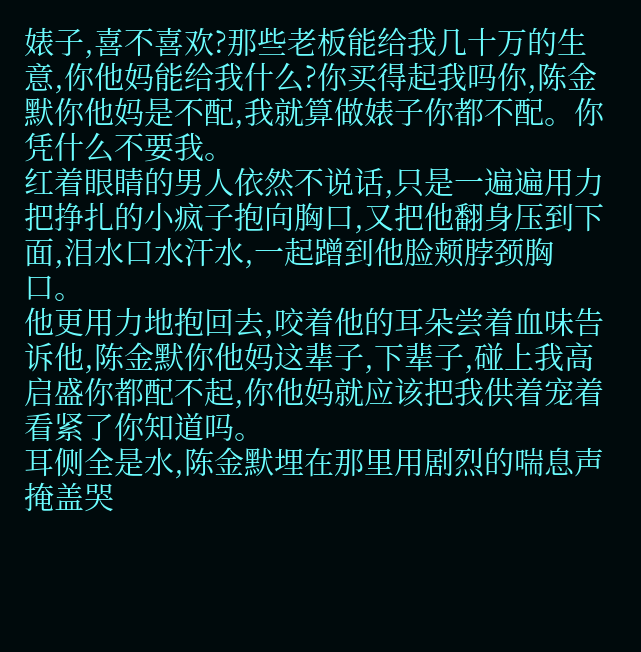婊子,喜不喜欢?那些老板能给我几十万的生意,你他妈能给我什么?你买得起我吗你,陈金默你他妈是不配,我就算做婊子你都不配。你凭什么不要我。
红着眼睛的男人依然不说话,只是一遍遍用力把挣扎的小疯子抱向胸口,又把他翻身压到下面,泪水口水汗水,一起蹭到他脸颊脖颈胸口。
他更用力地抱回去,咬着他的耳朵尝着血味告诉他,陈金默你他妈这辈子,下辈子,碰上我高启盛你都配不起,你他妈就应该把我供着宠着看紧了你知道吗。
耳侧全是水,陈金默埋在那里用剧烈的喘息声掩盖哭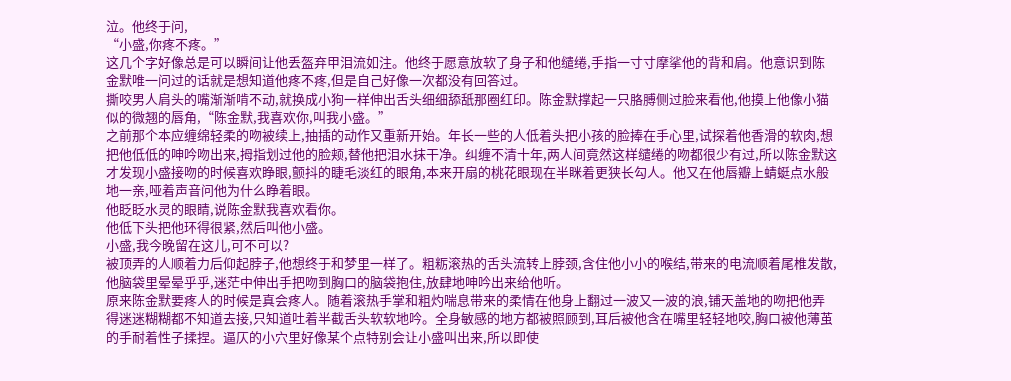泣。他终于问,
“小盛,你疼不疼。”
这几个字好像总是可以瞬间让他丢盔弃甲泪流如注。他终于愿意放软了身子和他缱绻,手指一寸寸摩挲他的背和肩。他意识到陈金默唯一问过的话就是想知道他疼不疼,但是自己好像一次都没有回答过。
撕咬男人肩头的嘴渐渐啃不动,就换成小狗一样伸出舌头细细舔舐那圈红印。陈金默撑起一只胳膊侧过脸来看他,他摸上他像小猫似的微翘的唇角,“陈金默,我喜欢你,叫我小盛。”
之前那个本应缠绵轻柔的吻被续上,抽插的动作又重新开始。年长一些的人低着头把小孩的脸捧在手心里,试探着他香滑的软肉,想把他低低的呻吟吻出来,拇指划过他的脸颊,替他把泪水抹干净。纠缠不清十年,两人间竟然这样缱绻的吻都很少有过,所以陈金默这才发现小盛接吻的时候喜欢睁眼,颤抖的睫毛淡红的眼角,本来开扇的桃花眼现在半眯着更狭长勾人。他又在他唇瓣上蜻蜓点水般地一亲,哑着声音问他为什么睁着眼。
他眨眨水灵的眼睛,说陈金默我喜欢看你。
他低下头把他环得很紧,然后叫他小盛。
小盛,我今晚留在这儿,可不可以?
被顶弄的人顺着力后仰起脖子,他想终于和梦里一样了。粗粝滚热的舌头流转上脖颈,含住他小小的喉结,带来的电流顺着尾椎发散,他脑袋里晕晕乎乎,迷茫中伸出手把吻到胸口的脑袋抱住,放肆地呻吟出来给他听。
原来陈金默要疼人的时候是真会疼人。随着滚热手掌和粗灼喘息带来的柔情在他身上翻过一波又一波的浪,铺天盖地的吻把他弄得迷迷糊糊都不知道去接,只知道吐着半截舌头软软地吟。全身敏感的地方都被照顾到,耳后被他含在嘴里轻轻地咬,胸口被他薄茧的手耐着性子揉捏。逼仄的小穴里好像某个点特别会让小盛叫出来,所以即使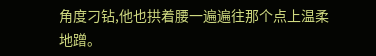角度刁钻,他也拱着腰一遍遍往那个点上温柔地蹭。